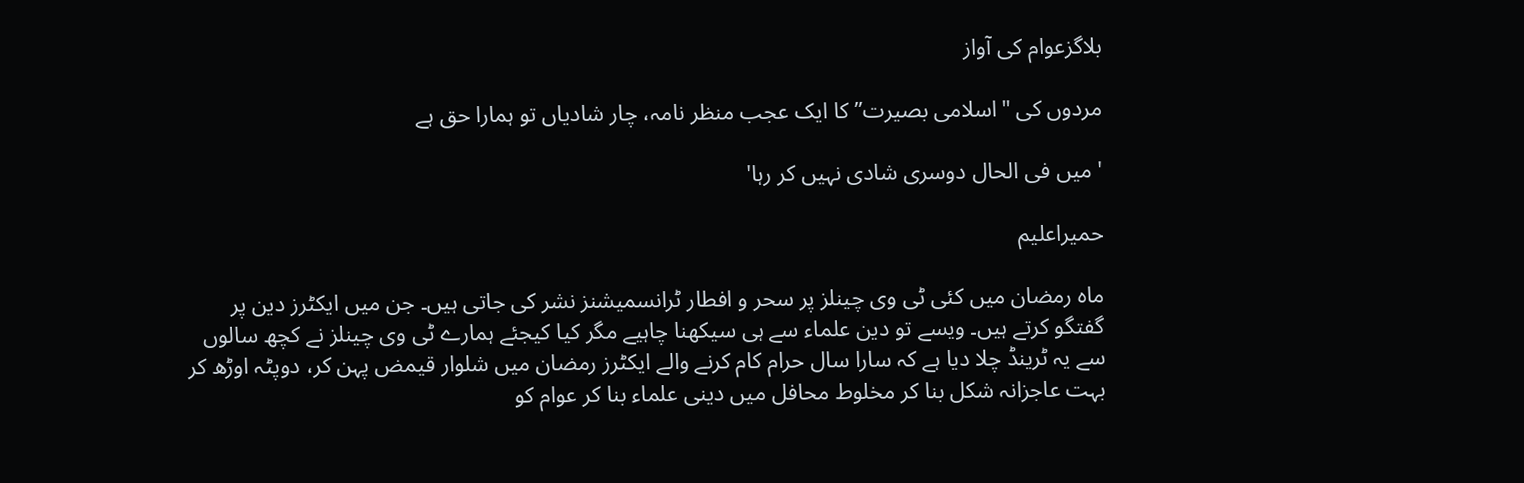بلاگزعوام کی آواز

مردوں کی "اسلامی بصیرت” کا ایک عجب منظر نامہ، چار شادیاں تو ہمارا حق ہے

' میں فی الحال دوسری شادی نہیں کر رہا'

حمیراعلیم

ماہ رمضان میں کئی ٹی وی چینلز پر سحر و افطار ٹرانسمیشنز نشر کی جاتی ہیں۔ جن میں ایکٹرز دین پر گفتگو کرتے ہیں۔ ویسے تو دین علماء سے ہی سیکھنا چاہیے مگر کیا کیجئے ہمارے ٹی وی چینلز نے کچھ سالوں سے یہ ٹرینڈ چلا دیا ہے کہ سارا سال حرام کام کرنے والے ایکٹرز رمضان میں شلوار قیمض پہن کر، دوپٹہ اوڑھ کر  بہت عاجزانہ شکل بنا کر مخلوط محافل میں دینی علماء بنا کر عوام کو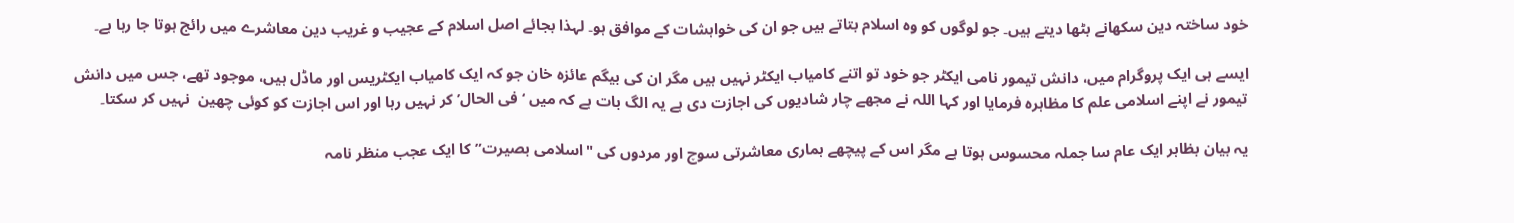خود ساختہ دین سکھانے بٹھا دیتے ہیں۔ جو لوگوں کو وہ اسلام بتاتے ہیں جو ان کی خواہشات کے موافق ہو۔ لہذا بجائے اصل اسلام کے عجیب و غریب دین معاشرے میں رائج ہوتا جا رہا ہے۔

ایسے ہی ایک پروگرام میں، دانش تیمور نامی ایکٹر جو خود تو اتنے کامیاب ایکٹر نہیں ہیں مگر ان کی بیگم عائزہ خان جو کہ ایک کامیاب ایکٹریس اور ماڈل ہیں، موجود تھے، جس میں دانش تیمور نے اپنے اسلامی علم کا مظاہرہ فرمایا اور کہا اللہ نے مجھے چار شادیوں کی اجازت دی ہے یہ الگ بات ہے کہ میں ‘ فی الحال’ کر نہیں رہا اور اس اجازت کو کوئی چھین  نہیں کر سکتا۔

یہ بیان بظاہر ایک عام سا جملہ محسوس ہوتا ہے مگر اس کے پیچھے ہماری معاشرتی سوچ اور مردوں کی "اسلامی بصیرت” کا ایک عجب منظر نامہ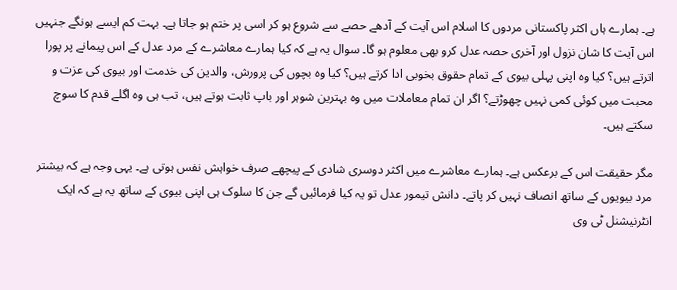ہے۔ ہمارے ہاں اکثر پاکستانی مردوں کا اسلام اس آیت کے آدھے حصے سے شروع ہو کر اسی پر ختم ہو جاتا ہے۔ بہت کم ایسے ہونگے جنہیں اس آیت کا شان نزول اور آخری حصہ عدل کرو بھی معلوم ہو گا۔ سوال یہ ہے کہ کیا ہمارے معاشرے کے مرد عدل کے اس پیمانے پر پورا اترتے ہیں؟ کیا وہ اپنی پہلی بیوی کے تمام حقوق بخوبی ادا کرتے ہیں؟ کیا وہ بچوں کی پرورش، والدین کی خدمت اور بیوی کی عزت و محبت میں کوئی کمی نہیں چھوڑتے؟ اگر ان تمام معاملات میں وہ بہترین شوہر اور باپ ثابت ہوتے ہیں، تب ہی وہ اگلے قدم کا سوچ سکتے ہیں۔

مگر حقیقت اس کے برعکس ہے۔ ہمارے معاشرے میں اکثر دوسری شادی کے پیچھے صرف خواہش نفس ہوتی ہے۔ یہی وجہ ہے کہ بیشتر مرد بیویوں کے ساتھ انصاف نہیں کر پاتے۔ دانش تیمور عدل تو یہ کیا فرمائیں گے جن کا سلوک ہی اپنی بیوی کے ساتھ یہ ہے کہ ایک انٹرنیشنل ٹی وی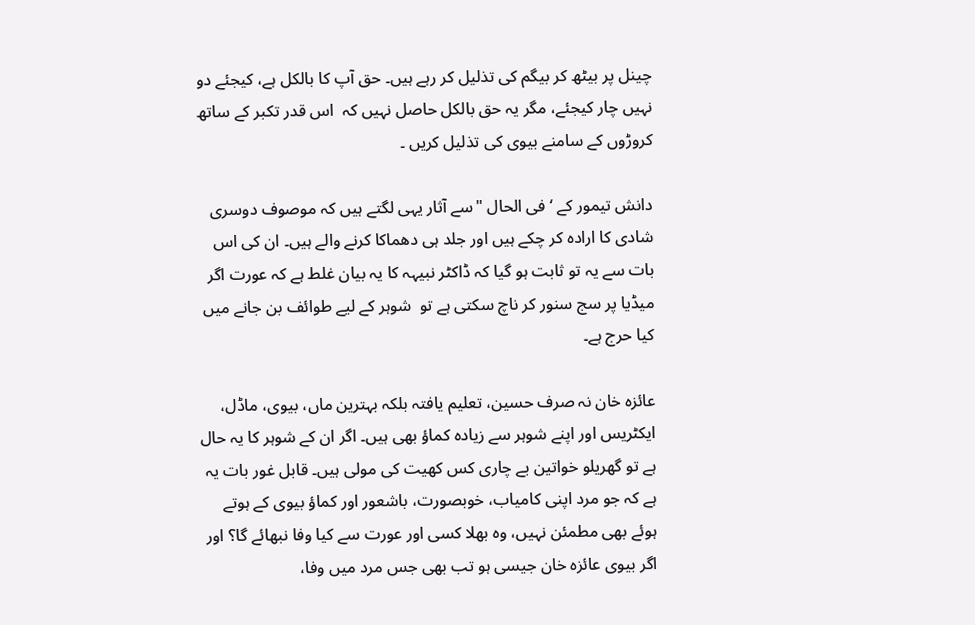چینل پر بیٹھ کر بیگم کی تذلیل کر رہے ہیں۔ حق آپ کا بالکل ہے، کیجئے دو نہیں چار کیجئے، مگر یہ حق بالکل حاصل نہیں کہ  اس قدر تکبر کے ساتھ کروڑوں کے سامنے بیوی کی تذلیل کریں ۔

دانش تیمور کے ‘فی الحال "سے آثار یہی لگتے ہیں کہ موصوف دوسری شادی کا ارادہ کر چکے ہیں اور جلد ہی دھماکا کرنے والے ہیں۔ ان کی اس بات سے یہ تو ثابت ہو گیا کہ ڈاکٹر نبیہہ کا یہ بیان غلط ہے کہ عورت اگر  میڈیا پر سج سنور کر ناچ سکتی ہے تو  شوہر کے لیے طوائف بن جانے میں کیا حرج ہے۔

عائزہ خان نہ صرف حسین، تعلیم یافتہ بلکہ بہترین ماں، بیوی، ماڈل، ایکٹریس اور اپنے شوہر سے زیادہ کماؤ بھی ہیں۔ اگر ان کے شوہر کا یہ حال ہے تو گھریلو خواتین بے چاری کس کھیت کی مولی ہیں۔ قابل غور بات یہ ہے کہ جو مرد اپنی کامیاب، خوبصورت، باشعور اور کماؤ بیوی کے ہوتے ہوئے بھی مطمئن نہیں، وہ بھلا کسی اور عورت سے کیا وفا نبھائے گا؟ اور اگر بیوی عائزہ خان جیسی ہو تب بھی جس مرد میں وفا،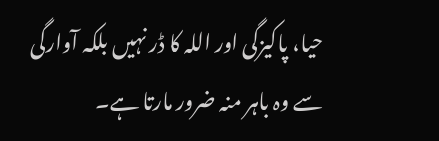حیا، پاکیزگی اور اللہ کا ڈر نہیں بلکہ آوارگی سے وہ باہر منہ ضرور مارتا ہے۔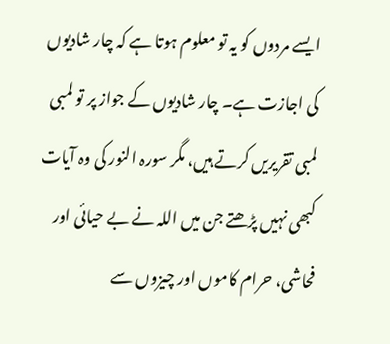ایسے مردوں کو یہ تو معلوم ہوتا ہے کہ چار شادیوں کی اجازت ہے۔ چار شادیوں کے جواز پر تو لمبی لمبی تقریریں کرتے ہیں، مگر سورہ النور کی وہ آیات کبھی نہیں پڑھتے جن میں اللہ نے بے حیائی اور فحاشی، حرام کاموں اور چیزوں سے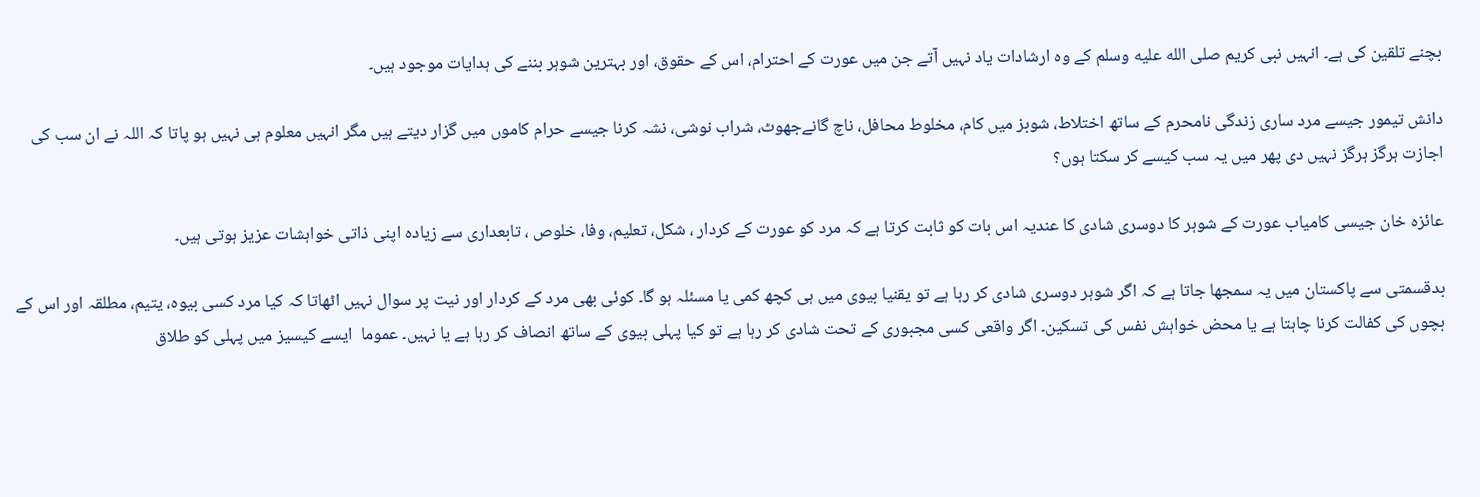بچنے تلقین کی ہے۔ انہیں نبی کریم صلى الله عليه وسلم کے وہ ارشادات یاد نہیں آتے جن میں عورت کے احترام، اس کے حقوق، اور بہترین شوہر بننے کی ہدایات موجود ہیں۔

دانش تیمور جیسے مرد ساری زندگی نامحرم کے ساتھ اختلاط، شوبز میں کام، مخلوط محافل، ناچ گانےجھوٹ، شراب نوشی، نشہ کرنا جیسے حرام کاموں میں گزار دیتے ہیں مگر انہیں معلوم ہی نہیں ہو پاتا کہ اللہ نے ان سب کی اجازت ہرگز ہرگز نہیں دی پھر میں یہ سب کیسے کر سکتا ہوں؟

عائزہ خان جیسی کامیاب عورت کے شوہر کا دوسری شادی کا عندیہ اس بات کو ثابت کرتا ہے کہ مرد کو عورت کے کردار ، شکل، تعلیم، وفا، خلوص ، تابعداری سے زیادہ اپنی ذاتی خواہشات عزیز ہوتی ہیں۔

بدقسمتی سے پاکستان میں یہ سمجھا جاتا ہے کہ اگر شوہر دوسری شادی کر رہا ہے تو یقنیا بیوی میں ہی کچھ کمی یا مسئلہ ہو گا۔ کوئی بھی مرد کے کردار اور نیت پر سوال نہیں اٹھاتا کہ کیا مرد کسی بیوہ، یتیم، مطلقہ اور اس کے بچوں کی کفالت کرنا چاہتا ہے یا محض خواہش نفس کی تسکین۔ اگر واقعی کسی مجبوری کے تحت شادی کر رہا ہے تو کیا پہلی بیوی کے ساتھ انصاف کر رہا ہے یا نہیں۔ عموما  ایسے کیسیز میں پہلی کو طلاق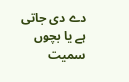دے دی جاتی ہے یا بچوں سمیت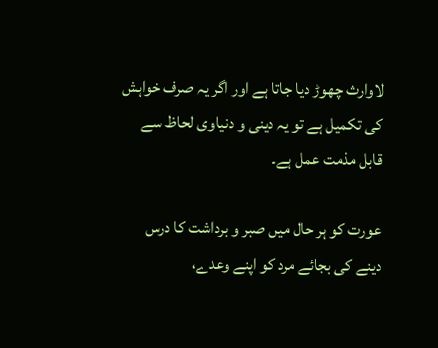لاوارث چھوڑ دیا جاتا ہے اور اگر یہ صرف خواہش کی تکمیل ہے تو یہ دینی و دنیاوی لحاظ سے قابل مذمت عمل ہے۔

عورت کو ہر حال میں صبر و برداشت کا درس دینے کی بجائے مرد کو اپنے وعدے،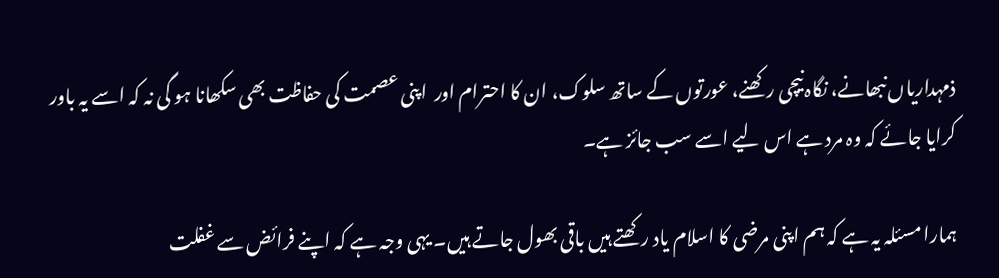ذمہداریاں نبھانے، نگاہ نیچی رکھنے، عورتوں کے ساتھ سلوک، ان کا احترام اور  اپنی عصمت کی حفاظت بھی سکھانا ہو گی نہ کہ اسے یہ باور کرایا جائے کہ وہ مرد ہے اس لیے اسے سب جائز ہے۔

ہمارا مسئلہ یہ ہے کہ ہم اپنی مرضی کا اسلام یاد رکھتے ہیں باقی بھول جاتے ہیں۔ یہی وجہ ہے کہ اپنے فرائض سے غفلت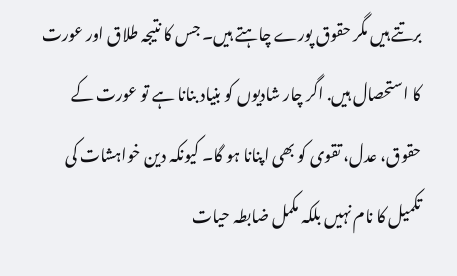برتتے ہیں مگر حقوق پورے چاہتے ہیں۔ جس کا نتیجہ طلاق اور عورت کا استحصال ہیں. اگر چار شادیوں کو بنیاد بنانا ہے تو عورت کے حقوق، عدل، تقوی کو بھی اپنانا ہو گا۔ کیونکہ دین خواہشات کی تکمیل کا نام نہیں بلکہ مکمل ضابطہ حیات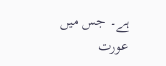ہے۔ جس میں عورت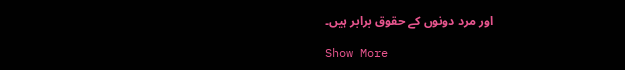اور مرد دونوں کے حقوق برابر ہیں۔

Show More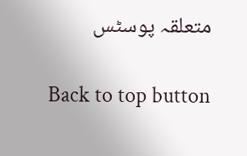متعلقہ پوسٹس

Back to top button